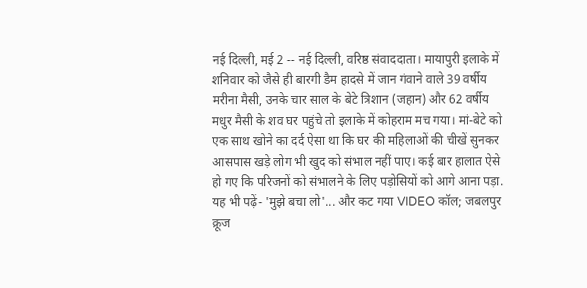नई दिल्ली, मई 2 -- नई दिल्ली, वरिष्ठ संवाददाता। मायापुरी इलाके में शनिवार को जैसे ही बारगी डैम हादसे में जान गंवाने वाले 39 वर्षीय मरीना मैसी, उनके चार साल के बेटे त्रिशान (जहान) और 62 वर्षीय मधुर मैसी के शव घर पहुंचे तो इलाके में कोहराम मच गया। मां-बेटे को एक साथ खोने का दर्द ऐसा था कि घर की महिलाओं की चीखें सुनकर आसपास खड़े लोग भी खुद को संभाल नहीं पाए। कई बार हालात ऐसे हो गए कि परिजनों को संभालने के लिए पड़ोसियों को आगे आना पड़ा. यह भी पढ़ें- 'मुझे बचा लो'... और कट गया VIDEO कॉल; जबलपुर क्रूज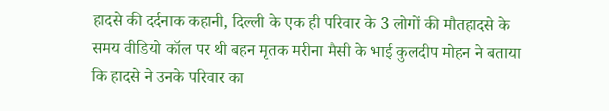हादसे की दर्दनाक कहानी, दिल्ली के एक ही परिवार के 3 लोगों की मौतहादसे के समय वीडियो कॉल पर थी बहन मृतक मरीना मैसी के भाई कुलदीप मोहन ने बताया कि हादसे ने उनके परिवार का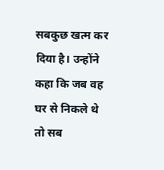सबकुछ खत्म कर दिया है। उन्होंने कहा कि जब वह घर से निकले थे तो सब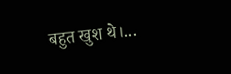बहुत खुश थे।...